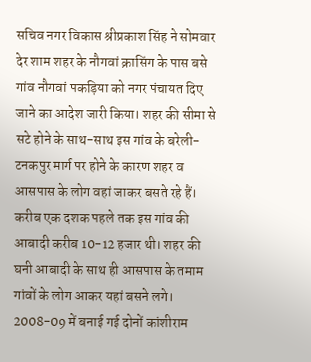सचिव नगर विकास श्रीप्रकाश सिंह ने सोमवार देर शाम शहर के नौगवां क्रासिंग के पास बसे गांव नौगवां पकड़िया को नगर पंचायत दिए जाने का आदेश जारी किया। शहर की सीमा से सटे होने के साथ-साथ इस गांव के बरेली-टनकपुर मार्ग पर होने के कारण शहर व आसपास के लोग वहां जाकर बसते रहे हैं। करीब एक दशक पहले तक इस गांव की आबादी करीब 10-12 हजार थी। शहर की घनी आबादी के साथ ही आसपास के तमाम गांवों के लोग आकर यहां बसने लगे। 2008-09 में बनाई गई दोनों कांशीराम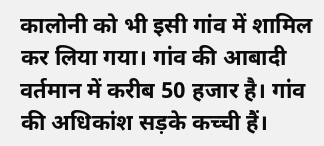कालोनी को भी इसी गांव में शामिल कर लिया गया। गांव की आबादी वर्तमान में करीब 50 हजार है। गांव की अधिकांश सड़के कच्ची हैं।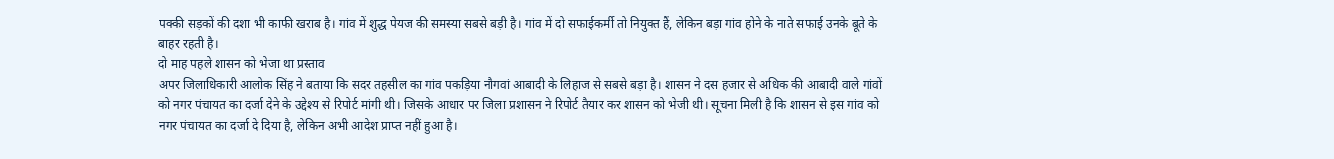पक्की सड़कों की दशा भी काफी खराब है। गांव में शुद्ध पेयज की समस्या सबसे बड़ी है। गांव में दो सफाईकर्मी तो नियुक्त हैं, लेकिन बड़ा गांव होने के नाते सफाई उनके बूते के बाहर रहती है।
दो माह पहले शासन को भेजा था प्रस्ताव
अपर जिलाधिकारी आलोक सिंह ने बताया कि सदर तहसील का गांव पकड़िया नौगवां आबादी के लिहाज से सबसे बड़ा है। शासन ने दस हजार से अधिक की आबादी वाले गांवों को नगर पंचायत का दर्जा देने के उद्देश्य से रिपोर्ट मांगी थी। जिसके आधार पर जिला प्रशासन ने रिपोर्ट तैयार कर शासन को भेजी थी। सूचना मिली है कि शासन से इस गांव को नगर पंचायत का दर्जा दे दिया है, लेकिन अभी आदेश प्राप्त नहीं हुआ है।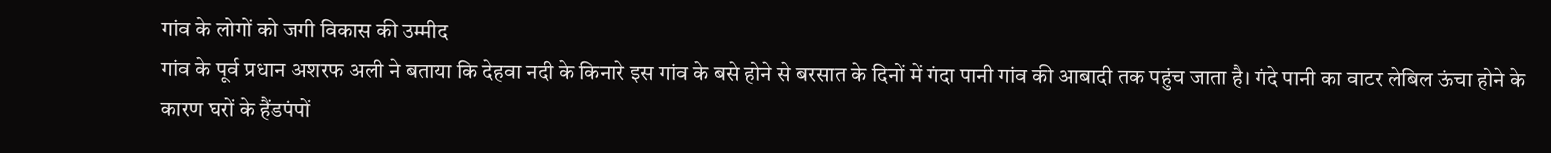गांव के लोगों को जगी विकास की उम्मीद
गांव के पूर्व प्रधान अशरफ अली ने बताया कि देहवा नदी के किनारे इस गांव के बसे होने से बरसात के दिनों में गंदा पानी गांव की आबादी तक पहुंच जाता है। गंदे पानी का वाटर लेबिल ऊंचा होने के कारण घरों के हैंडपंपों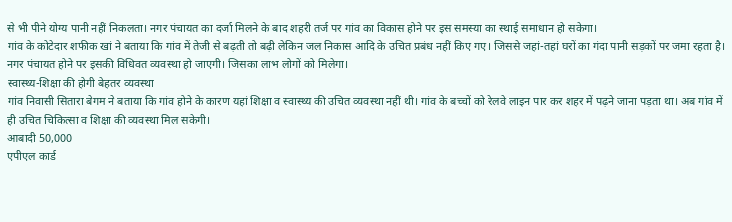से भी पीने योग्य पानी नहीं निकलता। नगर पंचायत का दर्जा मिलने के बाद शहरी तर्ज पर गांव का विकास होने पर इस समस्या का स्थाई समाधान हो सकेगा।
गांव के कोटेदार शफीक खां ने बताया कि गांव में तेजी से बढ़ती तो बढ़ी लेकिन जल निकास आदि के उचित प्रबंध नहीं किए गए। जिससे जहां-तहां घरों का गंदा पानी सड़कों पर जमा रहता है। नगर पंचायत होने पर इसकी विधिवत व्यवस्था हो जाएगी। जिसका लाभ लोगों को मिलेगा।
स्वास्थ्य-शिक्षा की होगी बेहतर व्यवस्था
गांव निवासी सितारा बेगम ने बताया कि गांव होने के कारण यहां शिक्षा व स्वास्थ्य की उचित व्यवस्था नहीं थी। गांव के बच्चों को रेलवे लाइन पार कर शहर में पढ़ने जाना पड़ता था। अब गांव में ही उचित चिकित्सा व शिक्षा की व्यवस्था मिल सकेगी।
आबादी 50,000
एपीएल कार्ड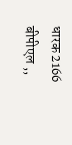धारक 2166
बीपीएल ,,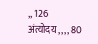,, 126
अंत्योदय ,, ,, 80